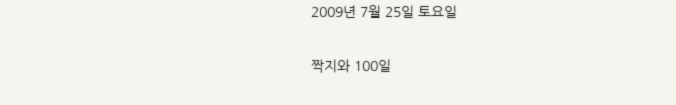2009년 7월 25일 토요일

짝지와 100일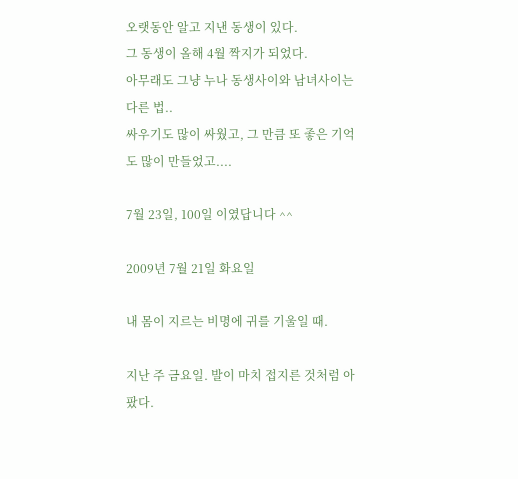오랫동안 알고 지낸 동생이 있다.
그 동생이 올해 4월 짝지가 되었다.
아무래도 그냥 누나 동생사이와 남녀사이는 다른 법..
싸우기도 많이 싸웠고, 그 만큼 또 좋은 기억도 많이 만들었고....

7월 23일, 100일 이였답니다 ^^

2009년 7월 21일 화요일

내 몸이 지르는 비명에 귀를 기울일 때.

지난 주 금요일. 발이 마치 접지른 것처럼 아팠다.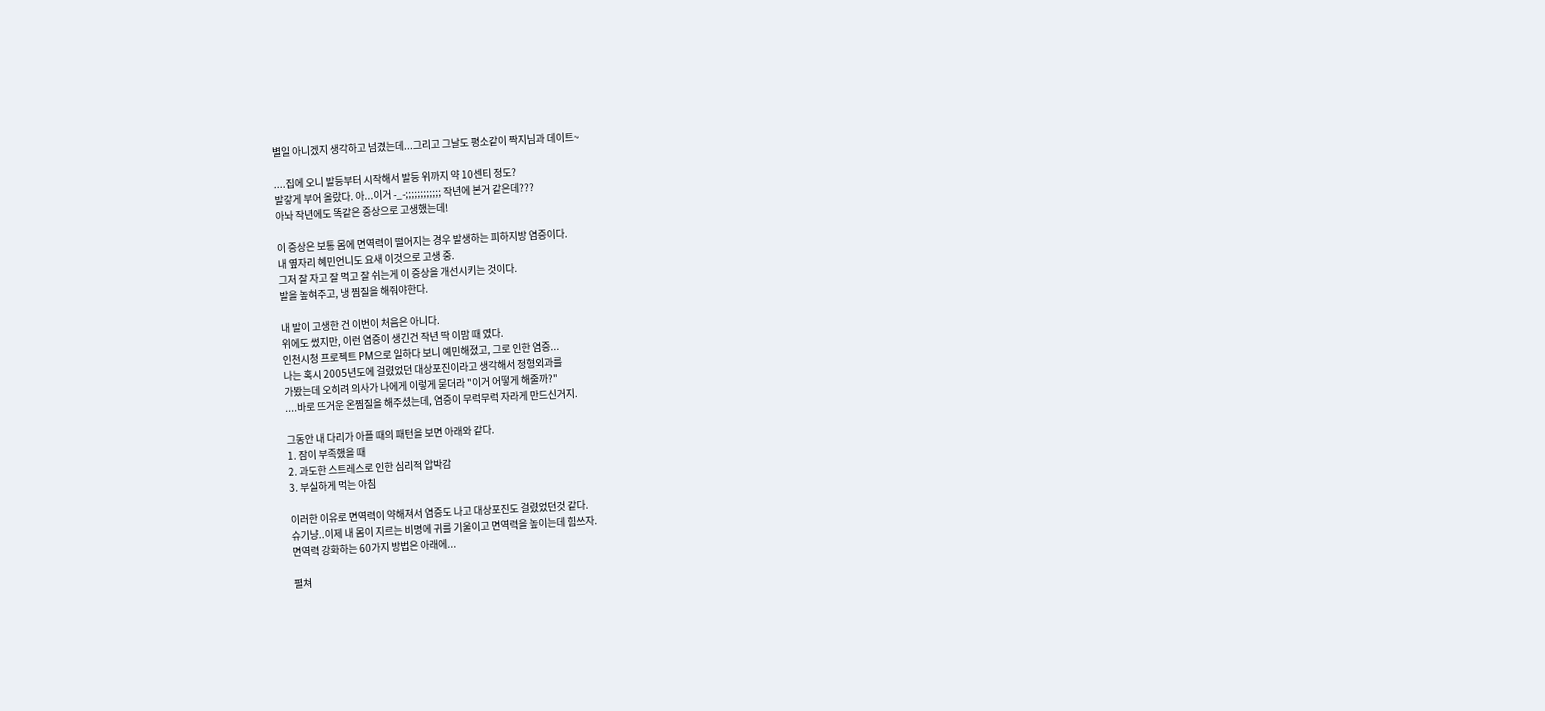별일 아니겠지 생각하고 넘겼는데...그리고 그날도 평소같이 짝지님과 데이트~

....집에 오니 발등부터 시작해서 발등 위까지 약 10센티 정도?
발갛게 부어 올랐다. 아...이거 -_-;;;;;;;;;;;; 작년에 본거 같은데???
아놔 작년에도 똑같은 증상으로 고생했는데!

이 증상은 보통 몸에 면역력이 떨어지는 경우 발생하는 피하지방 염증이다.
내 옆자리 혜민언니도 요새 이것으로 고생 중.
그저 잘 자고 잘 먹고 잘 쉬는게 이 증상을 개선시키는 것이다.
발을 높혀주고, 냉 찜질을 해줘야한다.

내 발이 고생한 건 이번이 처음은 아니다.
위에도 썼지만, 이런 염증이 생긴건 작년 딱 이맘 때 였다.
인천시청 프로젝트 PM으로 일하다 보니 예민해졌고, 그로 인한 염증...
나는 혹시 2005년도에 걸렸었던 대상포진이라고 생각해서 정형외과를
가봤는데 오히려 의사가 나에게 이렇게 묻더라 "이거 어떻게 해줄까?"
....바로 뜨거운 온찜질을 해주셨는데, 염증이 무럭무럭 자라게 만드신거지.

그동안 내 다리가 아플 때의 패턴을 보면 아래와 같다.
1. 잠이 부족했을 때
2. 과도한 스트레스로 인한 심리적 압박감
3. 부실하게 먹는 아침

이러한 이유로 면역력이 약해져서 염증도 나고 대상포진도 걸렸었던것 같다.
슈기냥..이제 내 몸이 지르는 비명에 귀를 기울이고 면역력을 높이는데 힘쓰자.
면역력 강화하는 60가지 방법은 아래에...

펼쳐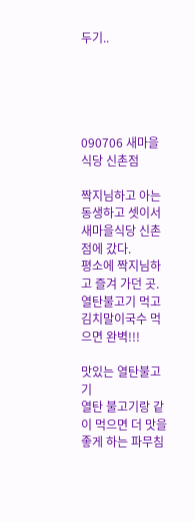두기..





090706 새마을식당 신촌점

짝지님하고 아는 동생하고 셋이서 새마을식당 신촌점에 갔다.
평소에 짝지님하고 즐겨 가던 곳.
열탄불고기 먹고 김치말이국수 먹으면 완벽!!!

맛있는 열탄불고기
열탄 불고기랑 같이 먹으면 더 맛을 좋게 하는 파무침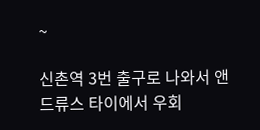~

신촌역 3번 출구로 나와서 앤드류스 타이에서 우회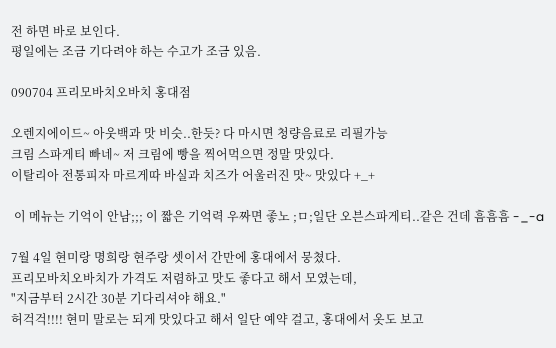전 하면 바로 보인다.
평일에는 조금 기다려야 하는 수고가 조금 있음.

090704 프리모바치오바치 홍대점

오렌지에이드~ 아웃백과 맛 비슷..한듯? 다 마시면 청량음료로 리필가능
크림 스파게티 빠네~ 저 크림에 빵을 찍어먹으면 정말 맛있다.
이탈리아 전통피자 마르게따 바실과 치즈가 어울러진 맛~ 맛있다 +_+

 이 메뉴는 기억이 안남;;; 이 짧은 기억력 우짜면 좋노 ;ㅁ;일단 오븐스파게티..같은 건데 흠흠흠 -_-a

7월 4일 현미랑 명희랑 현주랑 셋이서 간만에 홍대에서 뭉쳤다.
프리모바치오바치가 가격도 저렴하고 맛도 좋다고 해서 모였는데,
"지금부터 2시간 30분 기다리셔야 해요."
허걱걱!!!! 현미 말로는 되게 맛있다고 해서 일단 예약 걸고, 홍대에서 옷도 보고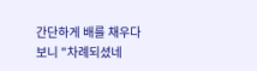간단하게 배를 채우다보니 "차례되셨네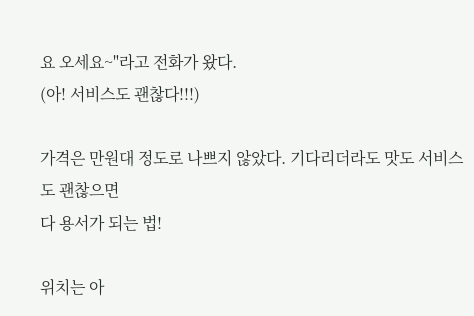요 오세요~"라고 전화가 왔다.
(아! 서비스도 괜찮다!!!)

가격은 만원대 정도로 나쁘지 않았다. 기다리더라도 맛도 서비스도 괜찮으면
다 용서가 되는 법!

위치는 아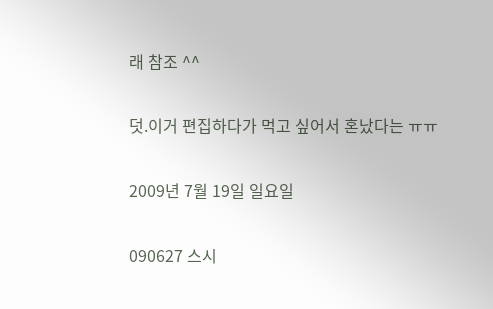래 참조 ^^

덧.이거 편집하다가 먹고 싶어서 혼났다는 ㅠㅠ

2009년 7월 19일 일요일

090627 스시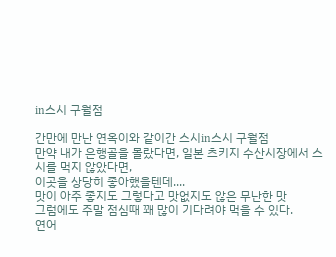in스시 구월점

간만에 만난 연옥이와 같이간 스시in스시 구월점
만약 내가 은행골을 몰랐다면, 일본 츠키지 수산시장에서 스시를 먹지 않았다면,
이곳을 상당히 좋아했을텐데....
맛이 아주 좋지도 그렇다고 맛없지도 않은 무난한 맛
그럼에도 주말 점심때 꽤 많이 기다려야 먹을 수 있다.
연어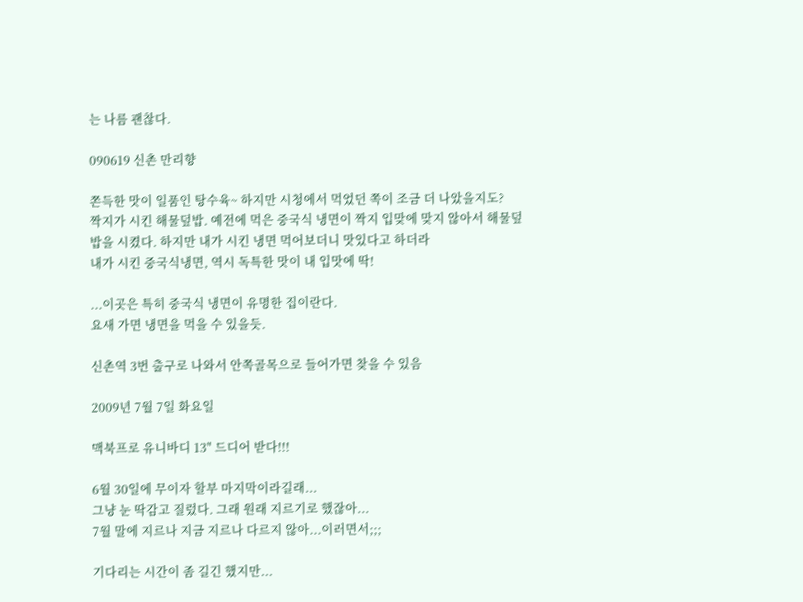는 나름 괜찮다.

090619 신촌 만리향

쫀득한 맛이 일품인 탕수육~ 하지만 시청에서 먹었던 쪽이 조금 더 나았을지도?
짝지가 시킨 해물덮밥. 예전에 먹은 중국식 냉면이 짝지 입맞에 맞지 않아서 해물덮밥을 시켰다. 하지만 내가 시킨 냉면 먹어보더니 맛있다고 하더라
내가 시킨 중국식냉면, 역시 독특한 맛이 내 입맛에 딱!

...이곳은 특히 중국식 냉면이 유명한 집이란다.
요새 가면 냉면을 먹을 수 있을듯.

신촌역 3번 출구로 나와서 안쪽골목으로 들어가면 찾을 수 있음

2009년 7월 7일 화요일

맥북프로 유니바디 13" 드디어 받다!!!

6월 30일에 무이자 할부 마지막이라길래...
그냥 눈 딱감고 질렀다. 그래 원래 지르기로 했잖아...
7월 말에 지르나 지금 지르나 다르지 않아...이러면서;;;

기다리는 시간이 좀 길긴 했지만...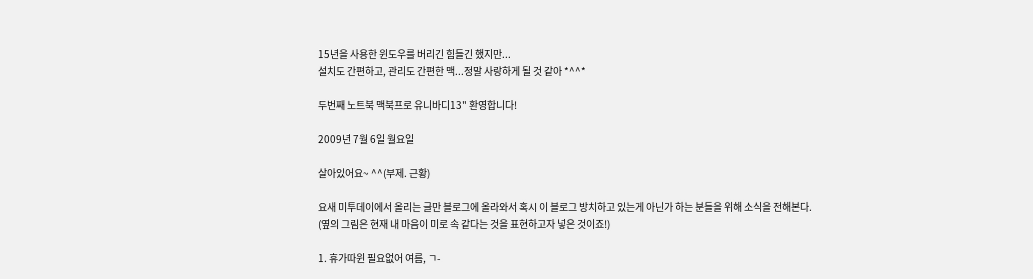15년을 사용한 윈도우를 버리긴 힘들긴 했지만...
설치도 간편하고, 관리도 간편한 맥...정말 사랑하게 될 것 같아 *^^*

두번째 노트북 맥북프로 유니바디13" 환영합니다!

2009년 7월 6일 월요일

살아있어요~ ^^(부제. 근황)

요새 미투데이에서 올리는 글만 블로그에 올라와서 혹시 이 블로그 방치하고 있는게 아닌가 하는 분들을 위해 소식을 전해본다.
(옆의 그림은 현재 내 마음이 미로 속 같다는 것을 표현하고자 넣은 것이죠!)

1. 휴가따윈 필요없어 여름, ㄱ-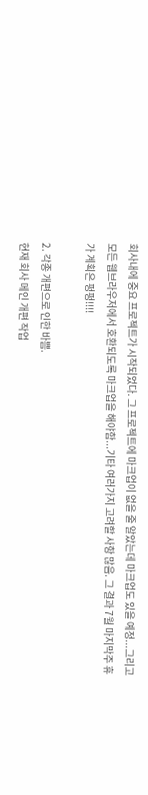회사내에 중요 프로젝트가 시작되었다. 그 프로젝트에 마크업이 없을 줄 알았는데 마크업도 있을 예정...그리고 모든 웹브라우저에서 호환되도록 마크업을 해야함...기타 여러가지 고려할 사항 많음. 그 결과 7월 마지막주 휴가 계획은 펑펑!!!!

2. 각종 개편으로 인한 바쁨.
현재 회사 메인 개편 작업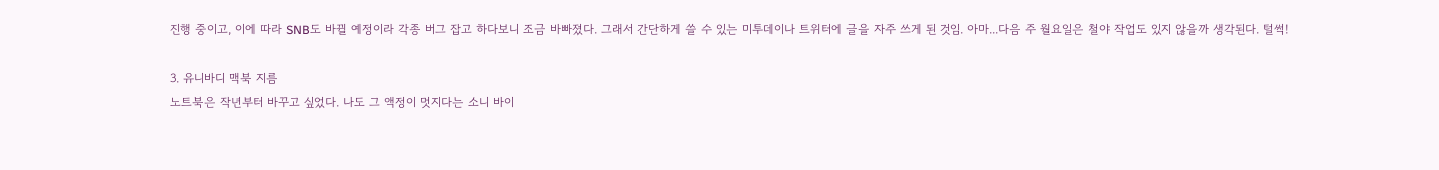진행 중이고, 이에 따라 SNB도 바뀔 예정이라 각종 버그 잡고 하다보니 조금 바빠졌다. 그래서 간단하게 쓸 수 있는 미투데이나 트위터에 글을 자주 쓰게 된 것임. 아마...다음 주 월요일은 철야 작업도 있지 않을까 생각된다. 털썩!

3. 유니바디 맥북 지름
노트북은 작년부터 바꾸고 싶었다. 나도 그 액정이 멋지다는 소니 바이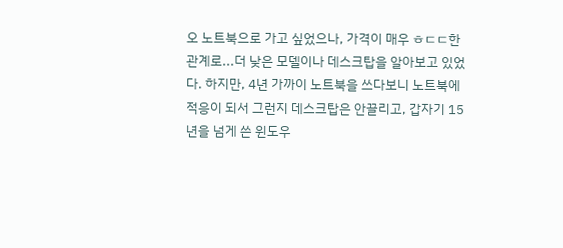오 노트북으로 가고 싶었으나, 가격이 매우 ㅎㄷㄷ한 관계로...더 낮은 모델이나 데스크탑을 알아보고 있었다. 하지만, 4년 가까이 노트북을 쓰다보니 노트북에 적응이 되서 그런지 데스크탑은 안끌리고, 갑자기 15년을 넘게 쓴 윈도우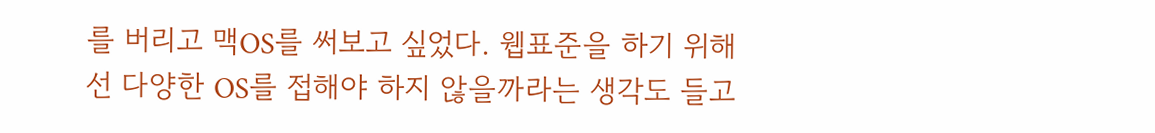를 버리고 맥OS를 써보고 싶었다. 웹표준을 하기 위해선 다양한 OS를 접해야 하지 않을까라는 생각도 들고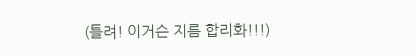(틀려! 이거슨 지름 합리화!!!)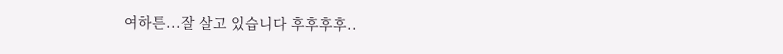여하튼...잘 살고 있습니다 후후후후..